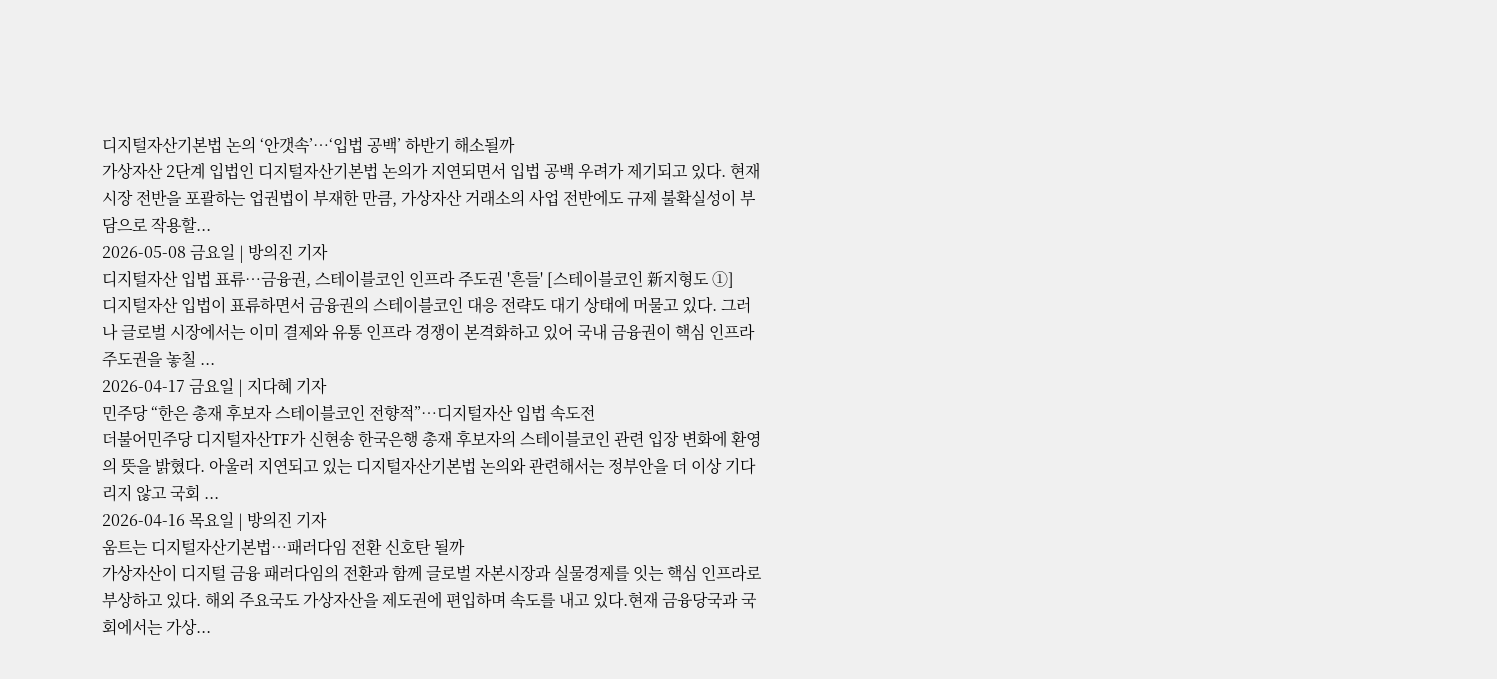디지털자산기본법 논의 ‘안갯속’…‘입법 공백’ 하반기 해소될까
가상자산 2단계 입법인 디지털자산기본법 논의가 지연되면서 입법 공백 우려가 제기되고 있다. 현재 시장 전반을 포괄하는 업권법이 부재한 만큼, 가상자산 거래소의 사업 전반에도 규제 불확실성이 부담으로 작용할...
2026-05-08 금요일 | 방의진 기자
디지털자산 입법 표류…금융권, 스테이블코인 인프라 주도권 '흔들' [스테이블코인 新지형도 ①]
디지털자산 입법이 표류하면서 금융권의 스테이블코인 대응 전략도 대기 상태에 머물고 있다. 그러나 글로벌 시장에서는 이미 결제와 유통 인프라 경쟁이 본격화하고 있어 국내 금융권이 핵심 인프라 주도권을 놓칠 ...
2026-04-17 금요일 | 지다혜 기자
민주당 “한은 총재 후보자 스테이블코인 전향적”…디지털자산 입법 속도전
더불어민주당 디지털자산TF가 신현송 한국은행 총재 후보자의 스테이블코인 관련 입장 변화에 환영의 뜻을 밝혔다. 아울러 지연되고 있는 디지털자산기본법 논의와 관련해서는 정부안을 더 이상 기다리지 않고 국회 ...
2026-04-16 목요일 | 방의진 기자
움트는 디지털자산기본법…패러다임 전환 신호탄 될까
가상자산이 디지털 금융 패러다임의 전환과 함께 글로벌 자본시장과 실물경제를 잇는 핵심 인프라로 부상하고 있다. 해외 주요국도 가상자산을 제도권에 편입하며 속도를 내고 있다.현재 금융당국과 국회에서는 가상...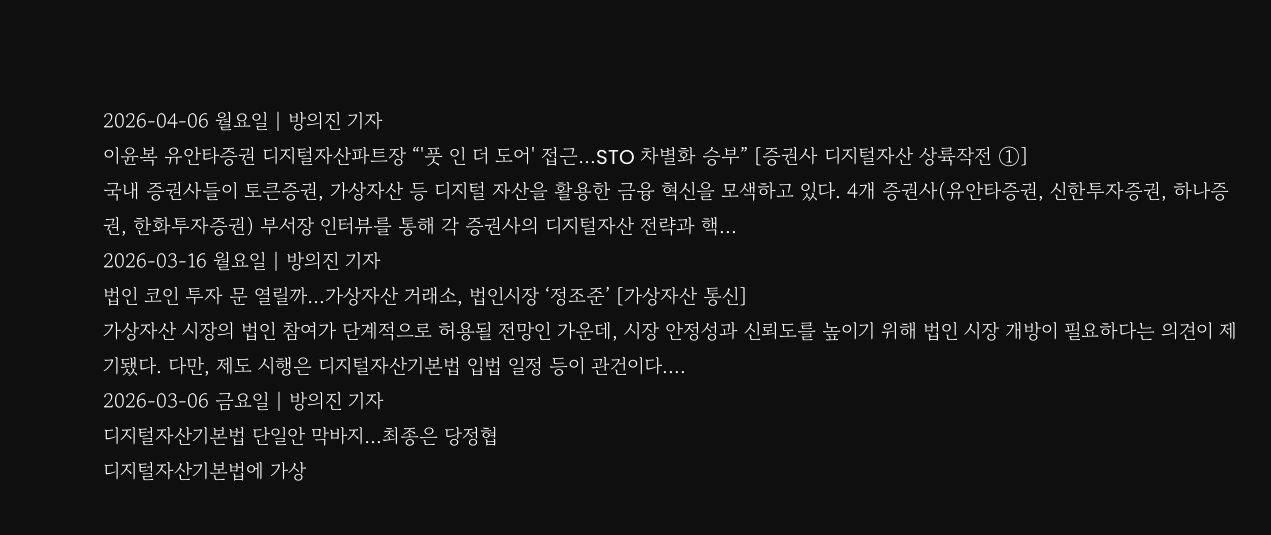2026-04-06 월요일 | 방의진 기자
이윤복 유안타증권 디지털자산파트장 “'풋 인 더 도어' 접근…STO 차별화 승부” [증권사 디지털자산 상륙작전 ①]
국내 증권사들이 토큰증권, 가상자산 등 디지털 자산을 활용한 금융 혁신을 모색하고 있다. 4개 증권사(유안타증권, 신한투자증권, 하나증권, 한화투자증권) 부서장 인터뷰를 통해 각 증권사의 디지털자산 전략과 핵...
2026-03-16 월요일 | 방의진 기자
법인 코인 투자 문 열릴까…가상자산 거래소, 법인시장 ‘정조준’ [가상자산 통신]
가상자산 시장의 법인 참여가 단계적으로 허용될 전망인 가운데, 시장 안정성과 신뢰도를 높이기 위해 법인 시장 개방이 필요하다는 의견이 제기됐다. 다만, 제도 시행은 디지털자산기본법 입법 일정 등이 관건이다....
2026-03-06 금요일 | 방의진 기자
디지털자산기본법 단일안 막바지…최종은 당정협
디지털자산기본법에 가상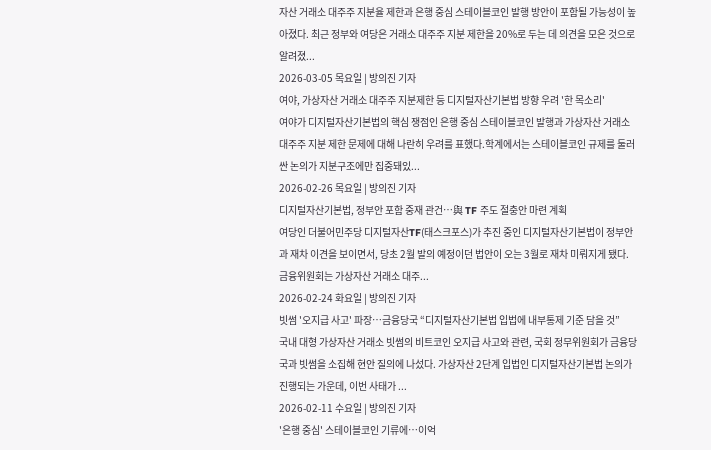자산 거래소 대주주 지분율 제한과 은행 중심 스테이블코인 발행 방안이 포함될 가능성이 높아졌다. 최근 정부와 여당은 거래소 대주주 지분 제한을 20%로 두는 데 의견을 모은 것으로 알려졌...
2026-03-05 목요일 | 방의진 기자
여야, 가상자산 거래소 대주주 지분제한 등 디지털자산기본법 방향 우려 '한 목소리'
여야가 디지털자산기본법의 핵심 쟁점인 은행 중심 스테이블코인 발행과 가상자산 거래소 대주주 지분 제한 문제에 대해 나란히 우려를 표했다.학계에서는 스테이블코인 규제를 둘러싼 논의가 지분구조에만 집중돼있...
2026-02-26 목요일 | 방의진 기자
디지털자산기본법, 정부안 포함 중재 관건…與 TF 주도 절충안 마련 계획
여당인 더불어민주당 디지털자산TF(태스크포스)가 추진 중인 디지털자산기본법이 정부안과 재차 이견을 보이면서, 당초 2월 발의 예정이던 법안이 오는 3월로 재차 미뤄지게 됐다.금융위원회는 가상자산 거래소 대주...
2026-02-24 화요일 | 방의진 기자
빗썸 '오지급 사고' 파장…금융당국 “디지털자산기본법 입법에 내부통제 기준 담을 것”
국내 대형 가상자산 거래소 빗썸의 비트코인 오지급 사고와 관련, 국회 정무위원회가 금융당국과 빗썸을 소집해 현안 질의에 나섰다. 가상자산 2단계 입법인 디지털자산기본법 논의가 진행되는 가운데, 이번 사태가 ...
2026-02-11 수요일 | 방의진 기자
'은행 중심' 스테이블코인 기류에…이억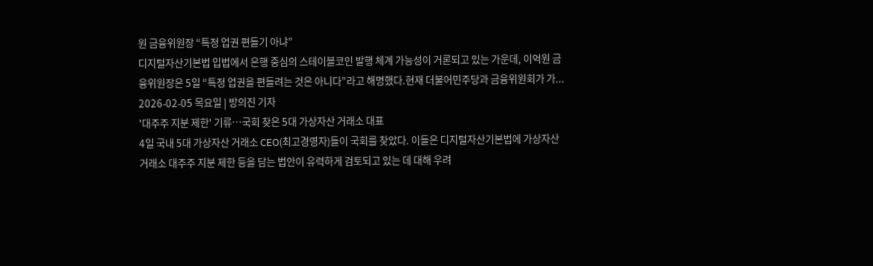원 금융위원장 “특정 업권 편들기 아냐”
디지털자산기본법 입법에서 은행 중심의 스테이블코인 발행 체계 가능성이 거론되고 있는 가운데, 이억원 금융위원장은 5일 “특정 업권을 편들려는 것은 아니다”라고 해명했다.현재 더불어민주당과 금융위원회가 가...
2026-02-05 목요일 | 방의진 기자
'대주주 지분 제한' 기류…국회 찾은 5대 가상자산 거래소 대표
4일 국내 5대 가상자산 거래소 CEO(최고경영자)들이 국회를 찾았다. 이들은 디지털자산기본법에 가상자산거래소 대주주 지분 제한 등을 담는 법안이 유력하게 검토되고 있는 데 대해 우려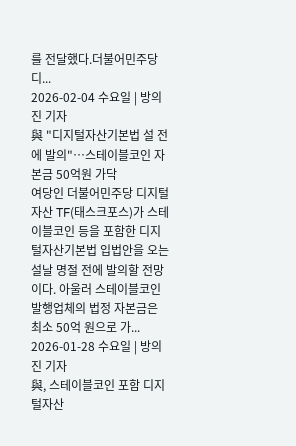를 전달했다.더불어민주당 디...
2026-02-04 수요일 | 방의진 기자
與 "디지털자산기본법 설 전에 발의"…스테이블코인 자본금 50억원 가닥
여당인 더불어민주당 디지털자산 TF(태스크포스)가 스테이블코인 등을 포함한 디지털자산기본법 입법안을 오는 설날 명절 전에 발의할 전망이다. 아울러 스테이블코인 발행업체의 법정 자본금은 최소 50억 원으로 가...
2026-01-28 수요일 | 방의진 기자
與, 스테이블코인 포함 디지털자산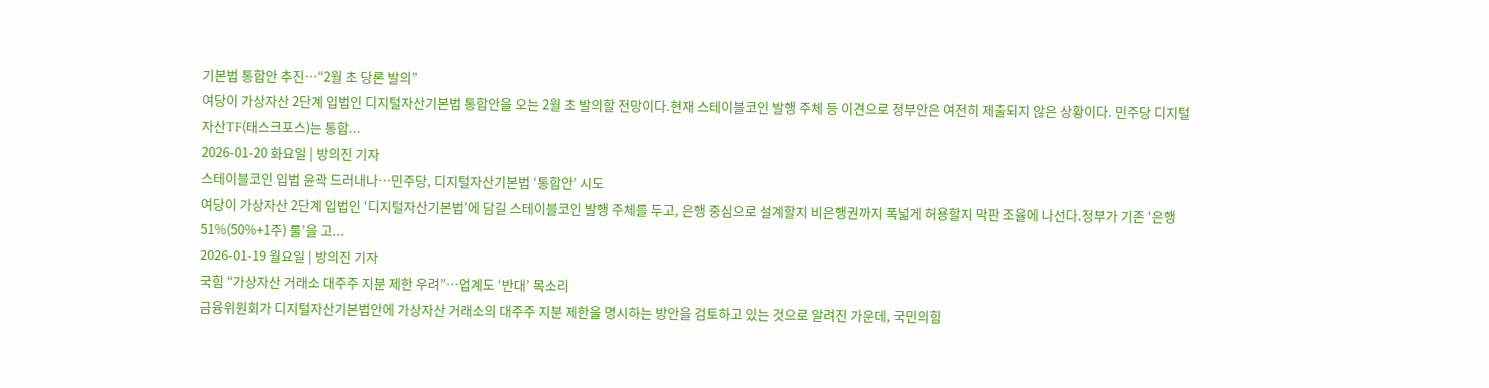기본법 통합안 추진…“2월 초 당론 발의”
여당이 가상자산 2단계 입법인 디지털자산기본법 통합안을 오는 2월 초 발의할 전망이다.현재 스테이블코인 발행 주체 등 이견으로 정부안은 여전히 제출되지 않은 상황이다. 민주당 디지털자산TF(태스크포스)는 통합...
2026-01-20 화요일 | 방의진 기자
스테이블코인 입법 윤곽 드러내나…민주당, 디지털자산기본법 ‘통합안’ 시도
여당이 가상자산 2단계 입법인 ‘디지털자산기본법’에 담길 스테이블코인 발행 주체를 두고, 은행 중심으로 설계할지 비은행권까지 폭넓게 허용할지 막판 조율에 나선다.정부가 기존 ‘은행 51%(50%+1주) 룰’을 고...
2026-01-19 월요일 | 방의진 기자
국힘 “가상자산 거래소 대주주 지분 제한 우려”…업계도 ‘반대’ 목소리
금융위원회가 디지털자산기본법안에 가상자산 거래소의 대주주 지분 제한을 명시하는 방안을 검토하고 있는 것으로 알려진 가운데, 국민의힘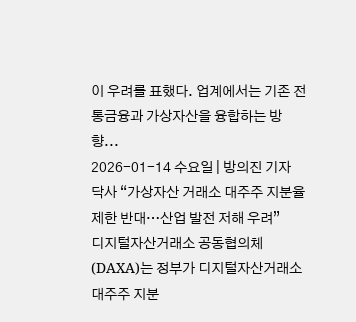이 우려를 표했다. 업계에서는 기존 전통금융과 가상자산을 융합하는 방향...
2026-01-14 수요일 | 방의진 기자
닥사 “가상자산 거래소 대주주 지분율 제한 반대…산업 발전 저해 우려”
디지털자산거래소 공동협의체(DAXA)는 정부가 디지털자산거래소 대주주 지분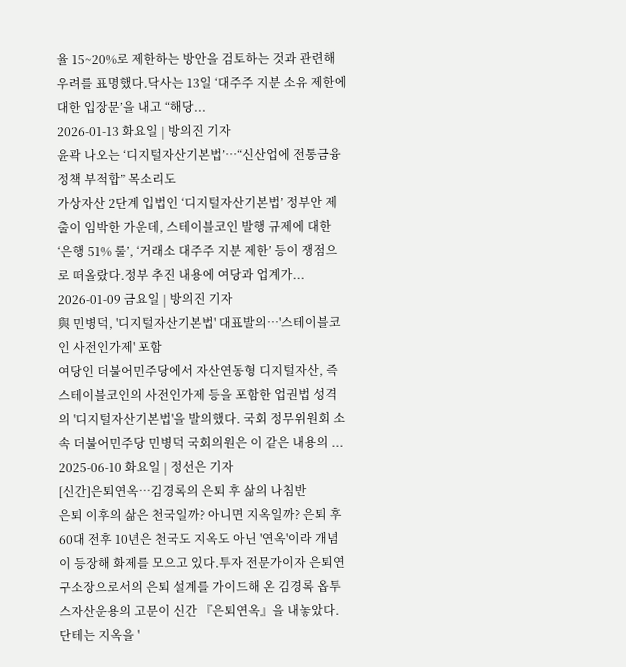율 15~20%로 제한하는 방안을 검토하는 것과 관련해 우려를 표명했다.닥사는 13일 ‘대주주 지분 소유 제한에 대한 입장문’을 내고 “해당...
2026-01-13 화요일 | 방의진 기자
윤곽 나오는 ‘디지털자산기본법’…“신산업에 전통금융 정책 부적합” 목소리도
가상자산 2단계 입법인 ‘디지털자산기본법’ 정부안 제출이 임박한 가운데, 스테이블코인 발행 규제에 대한 ‘은행 51% 룰’, ‘거래소 대주주 지분 제한’ 등이 쟁점으로 떠올랐다.정부 추진 내용에 여당과 업계가...
2026-01-09 금요일 | 방의진 기자
與 민병덕, '디지털자산기본법' 대표발의…'스테이블코인 사전인가제' 포함
여당인 더불어민주당에서 자산연동형 디지털자산, 즉 스테이블코인의 사전인가제 등을 포함한 업권법 성격의 '디지털자산기본법'을 발의했다. 국회 정무위원회 소속 더불어민주당 민병덕 국회의원은 이 같은 내용의 ...
2025-06-10 화요일 | 정선은 기자
[신간]은퇴연옥…김경록의 은퇴 후 삶의 나침반
은퇴 이후의 삶은 천국일까? 아니면 지옥일까? 은퇴 후 60대 전후 10년은 천국도 지옥도 아닌 '연옥'이라 개념이 등장해 화제를 모으고 있다.투자 전문가이자 은퇴연구소장으로서의 은퇴 설계를 가이드해 온 김경록 옵투스자산운용의 고문이 신간 『은퇴연옥』을 내놓았다.단테는 지옥을 '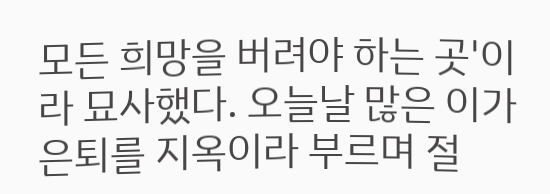모든 희망을 버려야 하는 곳'이라 묘사했다. 오늘날 많은 이가 은퇴를 지옥이라 부르며 절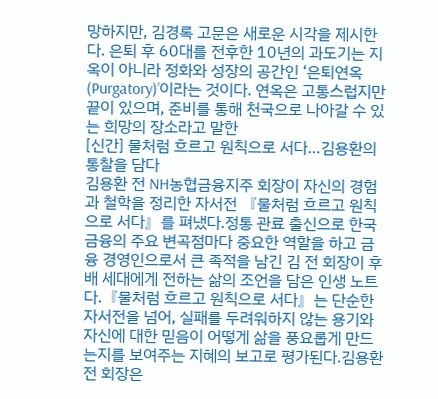망하지만, 김경록 고문은 새로운 시각을 제시한다. 은퇴 후 60대를 전후한 10년의 과도기는 지옥이 아니라 정화와 성장의 공간인 ‘은퇴연옥(Purgatory)’이라는 것이다. 연옥은 고통스럽지만 끝이 있으며, 준비를 통해 천국으로 나아갈 수 있는 희망의 장소라고 말한
[신간] 물처럼 흐르고 원칙으로 서다…김용환의 통찰을 담다
김용환 전 NH농협금융지주 회장이 자신의 경험과 철학을 정리한 자서전 『물처럼 흐르고 원칙으로 서다』를 펴냈다.정통 관료 출신으로 한국 금융의 주요 변곡점마다 중요한 역할을 하고 금융 경영인으로서 큰 족적을 남긴 김 전 회장이 후배 세대에게 전하는 삶의 조언을 담은 인생 노트다.『물처럼 흐르고 원칙으로 서다』는 단순한 자서전을 넘어, 실패를 두려워하지 않는 용기와 자신에 대한 믿음이 어떻게 삶을 풍요롭게 만드는지를 보여주는 지혜의 보고로 평가된다.김용환 전 회장은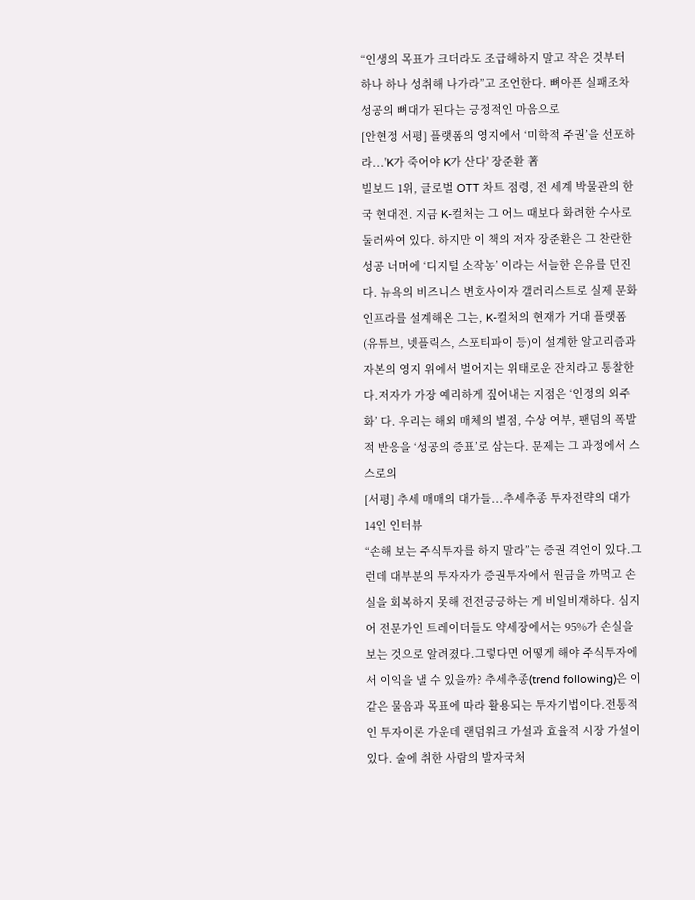“인생의 목표가 크더라도 조급해하지 말고 작은 것부터 하나 하나 성취해 나가라”고 조언한다. 뼈아픈 실패조차 성공의 뼈대가 된다는 긍정적인 마음으로
[안현정 서평] 플랫폼의 영지에서 ‘미학적 주권’을 선포하라...'K가 죽어야 K가 산다' 장준환 著
빌보드 1위, 글로벌 OTT 차트 점령, 전 세계 박물관의 한국 현대전. 지금 K-컬처는 그 어느 때보다 화려한 수사로 둘러싸여 있다. 하지만 이 책의 저자 장준환은 그 찬란한 성공 너머에 ‘디지털 소작농’ 이라는 서늘한 은유를 던진다. 뉴욕의 비즈니스 변호사이자 갤러리스트로 실제 문화 인프라를 설계해온 그는, K-컬처의 현재가 거대 플랫폼(유튜브, 넷플릭스, 스포티파이 등)이 설계한 알고리즘과 자본의 영지 위에서 벌어지는 위태로운 잔치라고 통찰한다.저자가 가장 예리하게 짚어내는 지점은 ‘인정의 외주화’ 다. 우리는 해외 매체의 별점, 수상 여부, 팬덤의 폭발적 반응을 ‘성공의 증표’로 삼는다. 문제는 그 과정에서 스스로의
[서평] 추세 매매의 대가들...추세추종 투자전략의 대가 14인 인터뷰
“손해 보는 주식투자를 하지 말라”는 증권 격언이 있다.그런데 대부분의 투자자가 증권투자에서 원금을 까먹고 손실을 회복하지 못해 전전긍긍하는 게 비일비재하다. 심지어 전문가인 트레이더들도 약세장에서는 95%가 손실을 보는 것으로 알려졌다.그렇다면 어떻게 해야 주식투자에서 이익을 낼 수 있을까? 추세추종(trend following)은 이 같은 물음과 목표에 따라 활용되는 투자기법이다.전통적인 투자이론 가운데 랜덤워크 가설과 효율적 시장 가설이 있다. 술에 취한 사람의 발자국처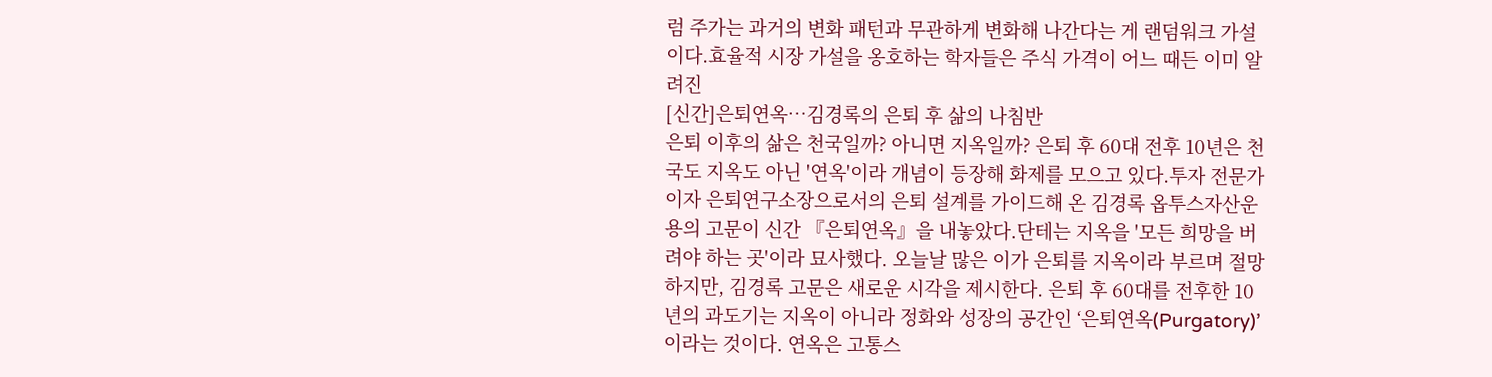럼 주가는 과거의 변화 패턴과 무관하게 변화해 나간다는 게 랜덤워크 가설이다.효율적 시장 가설을 옹호하는 학자들은 주식 가격이 어느 때든 이미 알려진
[신간]은퇴연옥…김경록의 은퇴 후 삶의 나침반
은퇴 이후의 삶은 천국일까? 아니면 지옥일까? 은퇴 후 60대 전후 10년은 천국도 지옥도 아닌 '연옥'이라 개념이 등장해 화제를 모으고 있다.투자 전문가이자 은퇴연구소장으로서의 은퇴 설계를 가이드해 온 김경록 옵투스자산운용의 고문이 신간 『은퇴연옥』을 내놓았다.단테는 지옥을 '모든 희망을 버려야 하는 곳'이라 묘사했다. 오늘날 많은 이가 은퇴를 지옥이라 부르며 절망하지만, 김경록 고문은 새로운 시각을 제시한다. 은퇴 후 60대를 전후한 10년의 과도기는 지옥이 아니라 정화와 성장의 공간인 ‘은퇴연옥(Purgatory)’이라는 것이다. 연옥은 고통스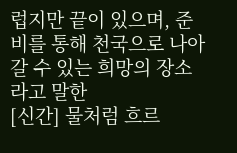럽지만 끝이 있으며, 준비를 통해 천국으로 나아갈 수 있는 희망의 장소라고 말한
[신간] 물처럼 흐르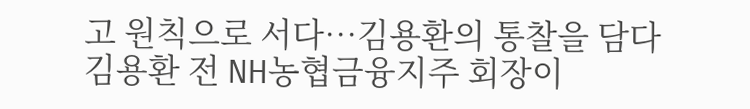고 원칙으로 서다…김용환의 통찰을 담다
김용환 전 NH농협금융지주 회장이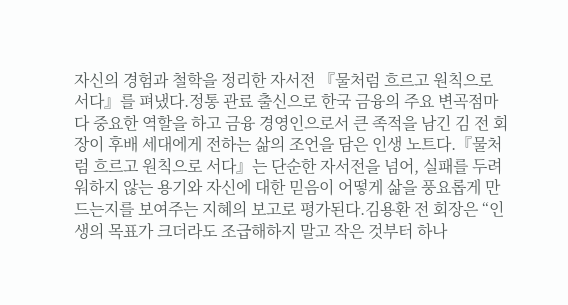자신의 경험과 철학을 정리한 자서전 『물처럼 흐르고 원칙으로 서다』를 펴냈다.정통 관료 출신으로 한국 금융의 주요 변곡점마다 중요한 역할을 하고 금융 경영인으로서 큰 족적을 남긴 김 전 회장이 후배 세대에게 전하는 삶의 조언을 담은 인생 노트다.『물처럼 흐르고 원칙으로 서다』는 단순한 자서전을 넘어, 실패를 두려워하지 않는 용기와 자신에 대한 믿음이 어떻게 삶을 풍요롭게 만드는지를 보여주는 지혜의 보고로 평가된다.김용환 전 회장은 “인생의 목표가 크더라도 조급해하지 말고 작은 것부터 하나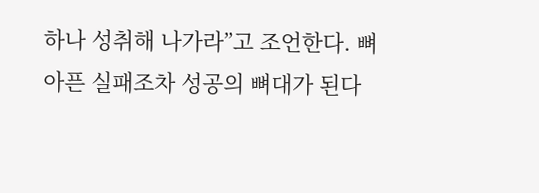하나 성취해 나가라”고 조언한다. 뼈아픈 실패조차 성공의 뼈대가 된다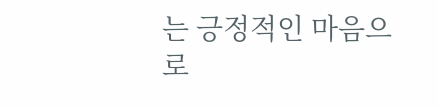는 긍정적인 마음으로